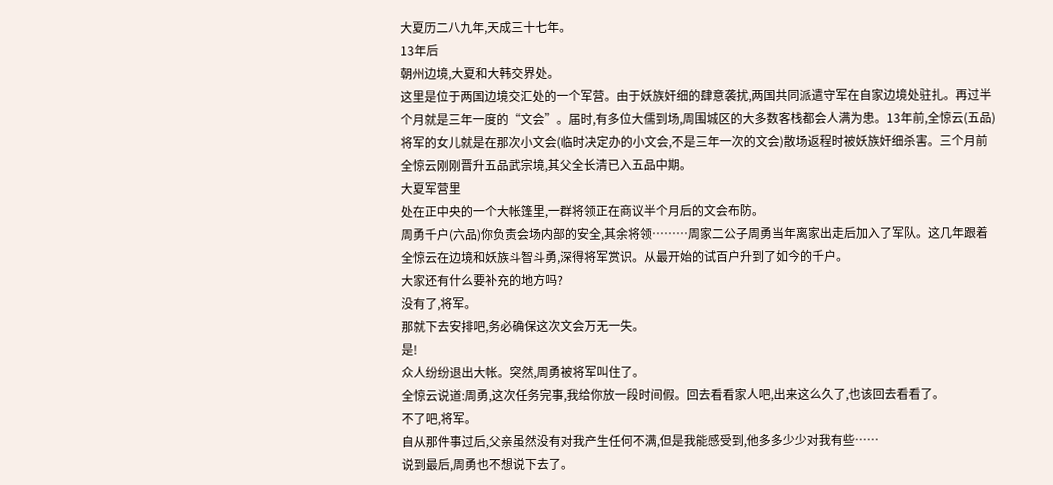大夏历二八九年,天成三十七年。
13年后
朝州边境,大夏和大韩交界处。
这里是位于两国边境交汇处的一个军营。由于妖族奸细的肆意袭扰,两国共同派遣守军在自家边境处驻扎。再过半个月就是三年一度的“文会”。届时,有多位大儒到场,周围城区的大多数客栈都会人满为患。13年前,全惊云(五品)将军的女儿就是在那次小文会(临时决定办的小文会,不是三年一次的文会)散场返程时被妖族奸细杀害。三个月前全惊云刚刚晋升五品武宗境,其父全长清已入五品中期。
大夏军营里
处在正中央的一个大帐篷里,一群将领正在商议半个月后的文会布防。
周勇千户(六品)你负责会场内部的安全,其余将领………周家二公子周勇当年离家出走后加入了军队。这几年跟着全惊云在边境和妖族斗智斗勇,深得将军赏识。从最开始的试百户升到了如今的千户。
大家还有什么要补充的地方吗?
没有了,将军。
那就下去安排吧,务必确保这次文会万无一失。
是!
众人纷纷退出大帐。突然,周勇被将军叫住了。
全惊云说道:周勇,这次任务完事,我给你放一段时间假。回去看看家人吧,出来这么久了,也该回去看看了。
不了吧,将军。
自从那件事过后,父亲虽然没有对我产生任何不满,但是我能感受到,他多多少少对我有些……
说到最后,周勇也不想说下去了。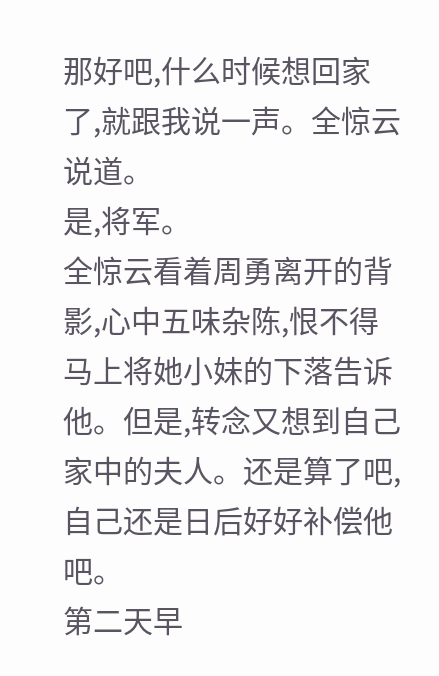那好吧,什么时候想回家了,就跟我说一声。全惊云说道。
是,将军。
全惊云看着周勇离开的背影,心中五味杂陈,恨不得马上将她小妹的下落告诉他。但是,转念又想到自己家中的夫人。还是算了吧,自己还是日后好好补偿他吧。
第二天早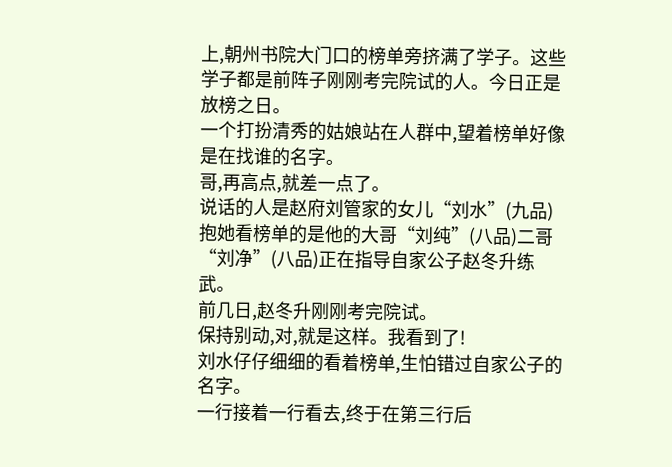上,朝州书院大门口的榜单旁挤满了学子。这些学子都是前阵子刚刚考完院试的人。今日正是放榜之日。
一个打扮清秀的姑娘站在人群中,望着榜单好像是在找谁的名字。
哥,再高点,就差一点了。
说话的人是赵府刘管家的女儿“刘水”(九品)抱她看榜单的是他的大哥“刘纯”(八品)二哥“刘净”(八品)正在指导自家公子赵冬升练武。
前几日,赵冬升刚刚考完院试。
保持别动,对,就是这样。我看到了!
刘水仔仔细细的看着榜单,生怕错过自家公子的名字。
一行接着一行看去,终于在第三行后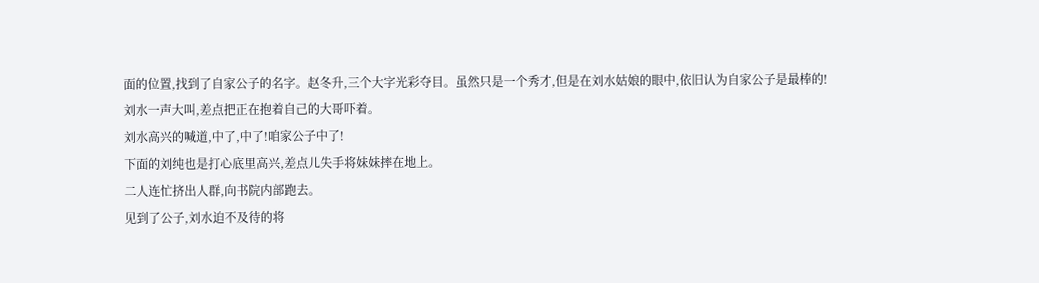面的位置,找到了自家公子的名字。赵冬升,三个大字光彩夺目。虽然只是一个秀才,但是在刘水姑娘的眼中,依旧认为自家公子是最棒的!
刘水一声大叫,差点把正在抱着自己的大哥吓着。
刘水高兴的喊道,中了,中了!咱家公子中了!
下面的刘纯也是打心底里高兴,差点儿失手将妹妹摔在地上。
二人连忙挤出人群,向书院内部跑去。
见到了公子,刘水迫不及待的将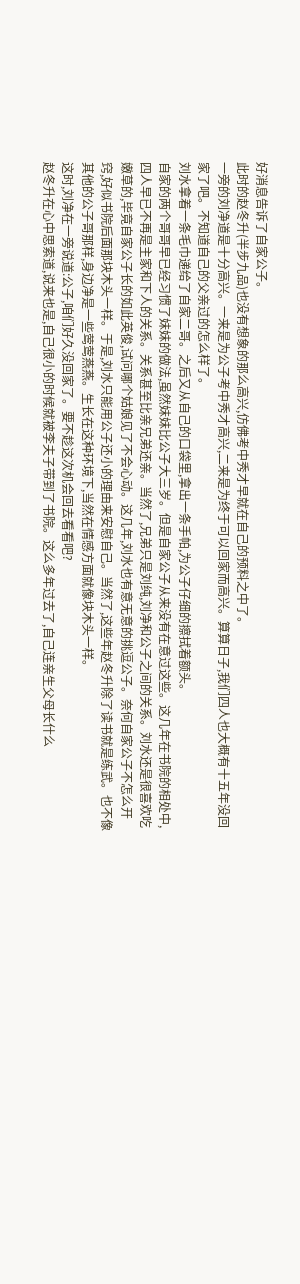好消息告诉了自家公子。
此时的赵冬升(半步九品)也没有想象的那么高兴,仿佛考中秀才早就在自己的预料之中了。
一旁的刘净道是十分高兴。一来是为公子考中秀才高兴,二来是为终于可以回家而高兴。算算日子,我们四人也大概有十五年没回家了吧。不知道自己的父亲过的怎么样了。
刘水拿着一条毛巾递给了自家二哥。之后又从自己的口袋里,拿出一条手帕,为公子仔细的擦拭着额头。
自家的两个哥哥早已经习惯了妹妹的做法,虽然妹妹比公子大三岁。但是自家公子从来没有在意过这些。这几年在书院的相处中,四人早已不再是主家和下人的关系。关系甚至比亲兄弟还亲。当然了,兄弟只是刘纯,刘净和公子之间的关系。刘水还是很喜欢吃嫩草的,毕竟自家公子长的如此英俊,试问哪个姑娘见了不会心动。这几年,刘水也有意无意的挑逗公子。奈何自家公子不怎么开窍,好似书院后面那块木头一样。于是,刘水只能用公子还小的理由来安慰自己。当然了,这些年赵冬升除了读书就是练武。也不像其他的公子哥那样,身边净是一些莺莺燕燕。生长在这种环境下,当然在情感方面就像块木头一样。
这时,刘净在一旁说道:公子,咱们好久没回家了。要不趁这次机会回去看看吧?
赵冬升在心中思索道,说来也是,自己很小的时候就被李夫子带到了书院。这么多年过去了,自己连亲生父母长什么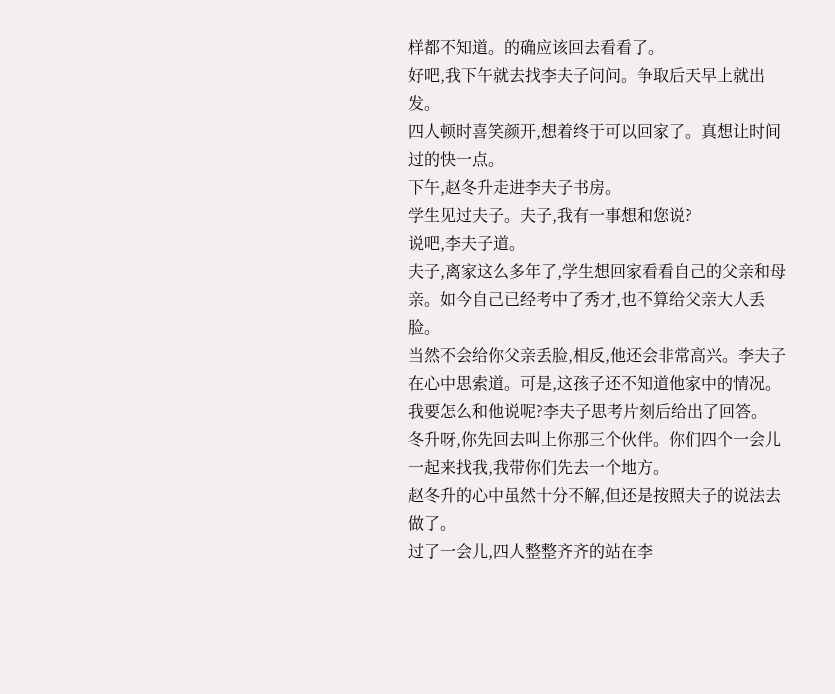样都不知道。的确应该回去看看了。
好吧,我下午就去找李夫子问问。争取后天早上就出发。
四人顿时喜笑颜开,想着终于可以回家了。真想让时间过的快一点。
下午,赵冬升走进李夫子书房。
学生见过夫子。夫子,我有一事想和您说?
说吧,李夫子道。
夫子,离家这么多年了,学生想回家看看自己的父亲和母亲。如今自己已经考中了秀才,也不算给父亲大人丢脸。
当然不会给你父亲丢脸,相反,他还会非常高兴。李夫子在心中思索道。可是,这孩子还不知道他家中的情况。我要怎么和他说呢?李夫子思考片刻后给出了回答。
冬升呀,你先回去叫上你那三个伙伴。你们四个一会儿一起来找我,我带你们先去一个地方。
赵冬升的心中虽然十分不解,但还是按照夫子的说法去做了。
过了一会儿,四人整整齐齐的站在李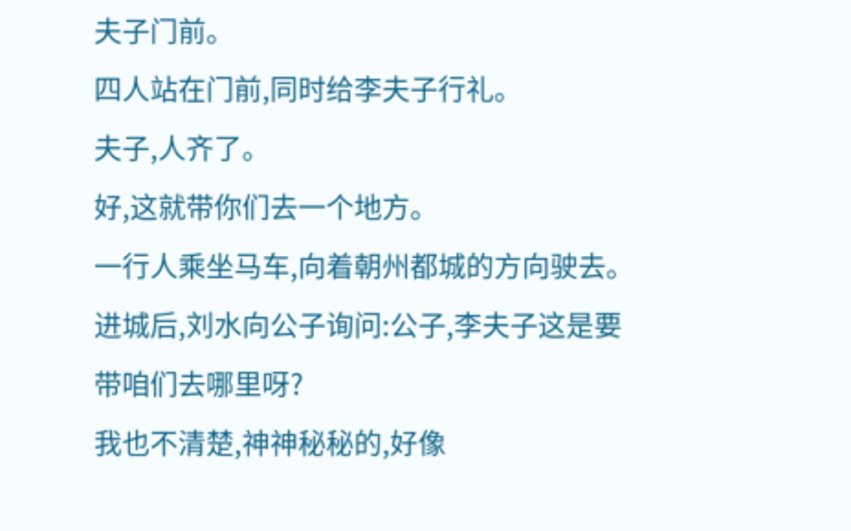夫子门前。
四人站在门前,同时给李夫子行礼。
夫子,人齐了。
好,这就带你们去一个地方。
一行人乘坐马车,向着朝州都城的方向驶去。
进城后,刘水向公子询问:公子,李夫子这是要带咱们去哪里呀?
我也不清楚,神神秘秘的,好像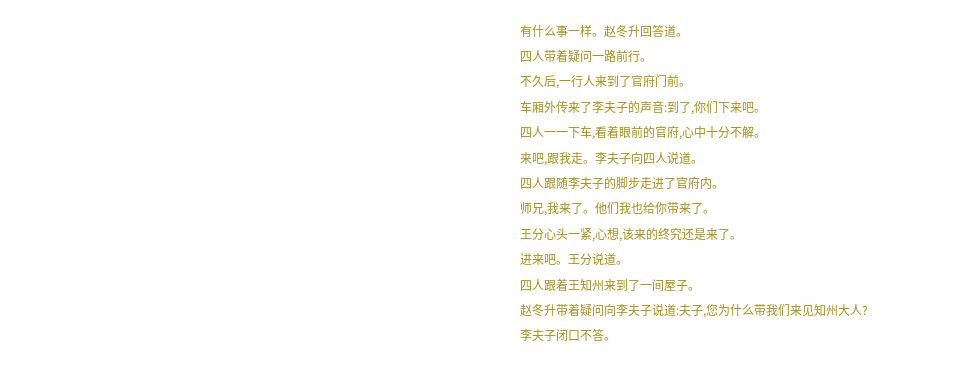有什么事一样。赵冬升回答道。
四人带着疑问一路前行。
不久后,一行人来到了官府门前。
车厢外传来了李夫子的声音:到了,你们下来吧。
四人一一下车,看着眼前的官府,心中十分不解。
来吧,跟我走。李夫子向四人说道。
四人跟随李夫子的脚步走进了官府内。
师兄,我来了。他们我也给你带来了。
王分心头一紧,心想,该来的终究还是来了。
进来吧。王分说道。
四人跟着王知州来到了一间屋子。
赵冬升带着疑问向李夫子说道:夫子,您为什么带我们来见知州大人?
李夫子闭口不答。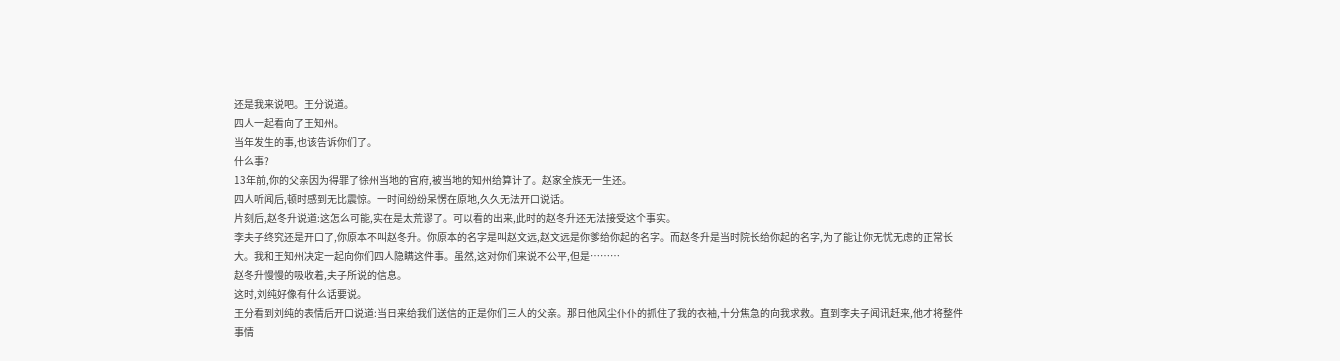还是我来说吧。王分说道。
四人一起看向了王知州。
当年发生的事,也该告诉你们了。
什么事?
13年前,你的父亲因为得罪了徐州当地的官府,被当地的知州给算计了。赵家全族无一生还。
四人听闻后,顿时感到无比震惊。一时间纷纷呆愣在原地,久久无法开口说话。
片刻后,赵冬升说道:这怎么可能,实在是太荒谬了。可以看的出来,此时的赵冬升还无法接受这个事实。
李夫子终究还是开口了,你原本不叫赵冬升。你原本的名字是叫赵文远,赵文远是你爹给你起的名字。而赵冬升是当时院长给你起的名字,为了能让你无忧无虑的正常长大。我和王知州决定一起向你们四人隐瞒这件事。虽然,这对你们来说不公平,但是………
赵冬升慢慢的吸收着,夫子所说的信息。
这时,刘纯好像有什么话要说。
王分看到刘纯的表情后开口说道:当日来给我们送信的正是你们三人的父亲。那日他风尘仆仆的抓住了我的衣袖,十分焦急的向我求救。直到李夫子闻讯赶来,他才将整件事情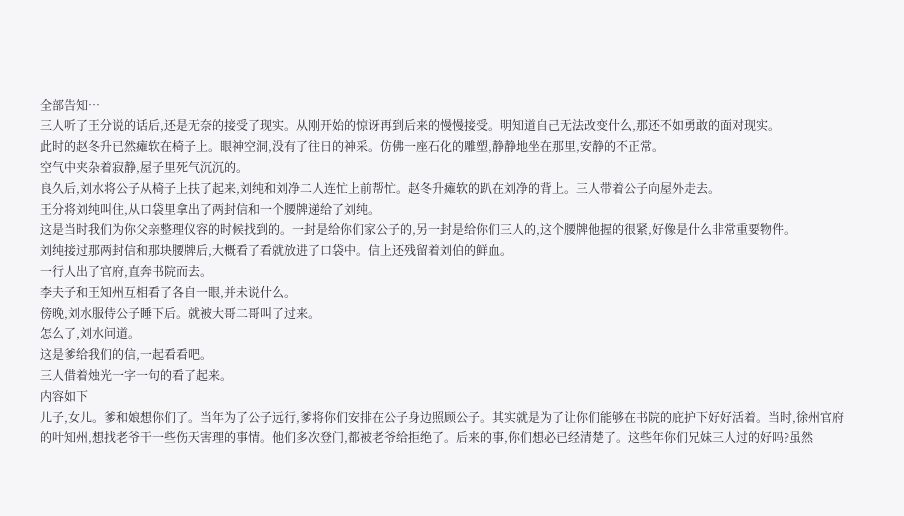全部告知…
三人听了王分说的话后,还是无奈的接受了现实。从刚开始的惊讶再到后来的慢慢接受。明知道自己无法改变什么,那还不如勇敢的面对现实。
此时的赵冬升已然瘫软在椅子上。眼神空洞,没有了往日的神采。仿佛一座石化的雕塑,静静地坐在那里,安静的不正常。
空气中夹杂着寂静,屋子里死气沉沉的。
良久后,刘水将公子从椅子上扶了起来,刘纯和刘净二人连忙上前帮忙。赵冬升瘫软的趴在刘净的背上。三人带着公子向屋外走去。
王分将刘纯叫住,从口袋里拿出了两封信和一个腰牌递给了刘纯。
这是当时我们为你父亲整理仪容的时候找到的。一封是给你们家公子的,另一封是给你们三人的,这个腰牌他握的很紧,好像是什么非常重要物件。
刘纯接过那两封信和那块腰牌后,大概看了看就放进了口袋中。信上还残留着刘伯的鲜血。
一行人出了官府,直奔书院而去。
李夫子和王知州互相看了各自一眼,并未说什么。
傍晚,刘水服侍公子睡下后。就被大哥二哥叫了过来。
怎么了,刘水问道。
这是爹给我们的信,一起看看吧。
三人借着烛光一字一句的看了起来。
内容如下
儿子,女儿。爹和娘想你们了。当年为了公子远行,爹将你们安排在公子身边照顾公子。其实就是为了让你们能够在书院的庇护下好好活着。当时,徐州官府的叶知州,想找老爷干一些伤天害理的事情。他们多次登门,都被老爷给拒绝了。后来的事,你们想必已经清楚了。这些年你们兄妹三人过的好吗?虽然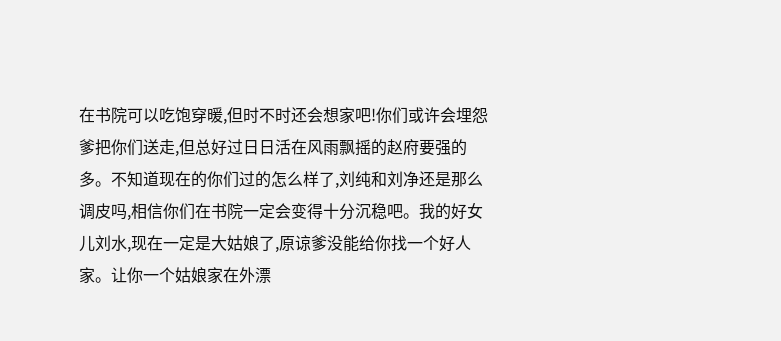在书院可以吃饱穿暖,但时不时还会想家吧!你们或许会埋怨爹把你们送走,但总好过日日活在风雨飘摇的赵府要强的多。不知道现在的你们过的怎么样了,刘纯和刘净还是那么调皮吗,相信你们在书院一定会变得十分沉稳吧。我的好女儿刘水,现在一定是大姑娘了,原谅爹没能给你找一个好人家。让你一个姑娘家在外漂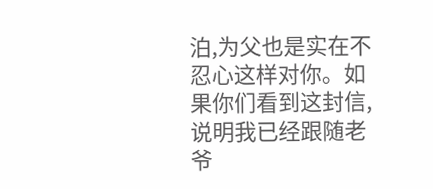泊,为父也是实在不忍心这样对你。如果你们看到这封信,说明我已经跟随老爷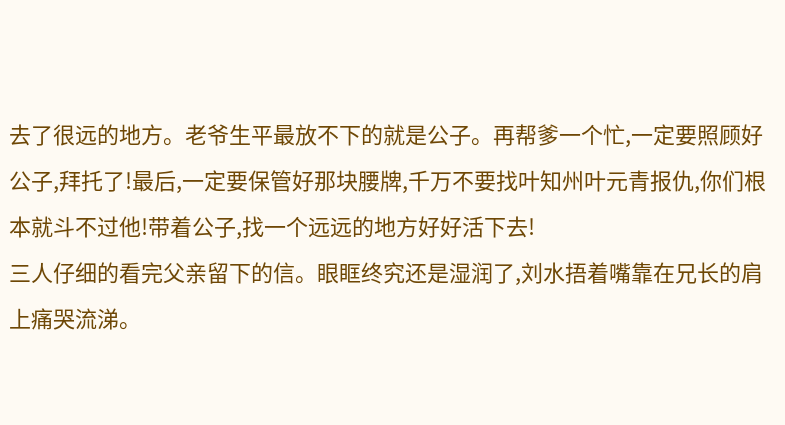去了很远的地方。老爷生平最放不下的就是公子。再帮爹一个忙,一定要照顾好公子,拜托了!最后,一定要保管好那块腰牌,千万不要找叶知州叶元青报仇,你们根本就斗不过他!带着公子,找一个远远的地方好好活下去!
三人仔细的看完父亲留下的信。眼眶终究还是湿润了,刘水捂着嘴靠在兄长的肩上痛哭流涕。